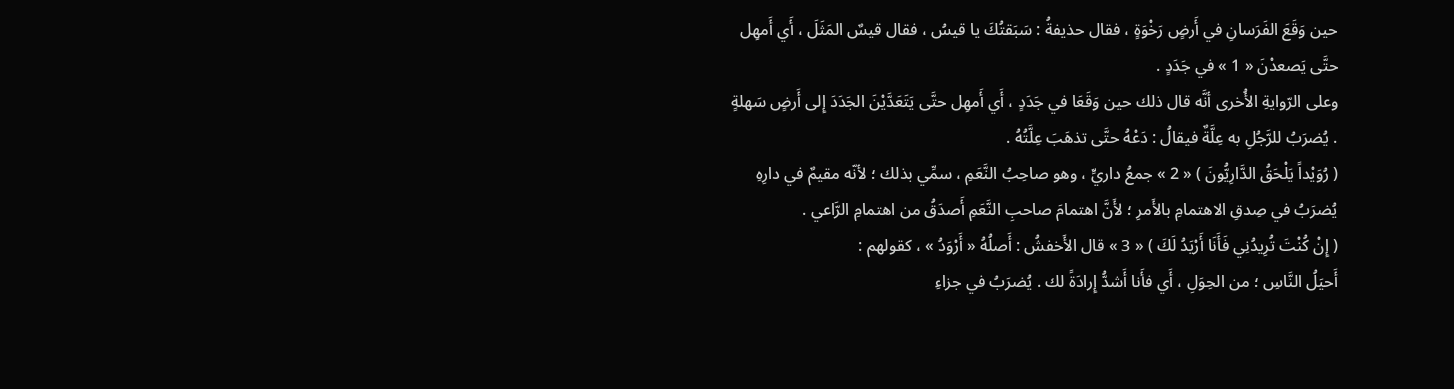حين وَقَعَ الفَرَسانِ في أَرضٍ رَخْوَةٍ ، فقال حذيفةُ : سَبَقتُكَ يا قيسُ ، فقال قيسٌ المَثَلَ ، أَي أَمهِل حتَّى يَصعدْنَ « 1 » في جَدَدٍ .
وعلى الرّوايةِ الأُخرى أنَّه قال ذلك حين وَقَعَا في جَدَدٍ ، أَي أَمهِل حتَّى يَتَعَدَّيْنَ الجَدَدَ إِلى أَرضٍ سَهلةٍ . يُضرَبُ للرَّجُلِ به عِلَّةٌ فيقالُ : دَعْهُ حتَّى تذهَبَ عِلَّتُهُ .
( رُوَيْداً يَلْحَقُ الدَّارِيُّونَ ) « 2 » جمعُ داريٍّ ، وهو صاحِبُ النَّعَمِ ، سمِّي بذلك ؛ لأنّه مقيمٌ في دارِهِ يُضرَبُ في صِدقِ الاهتمامِ بالأَمرِ ؛ لأَنَّ اهتمامَ صاحبِ النَّعَمِ أَصدَقُ من اهتمامِ الرَّاعي .
( إِنْ كُنْتَ تُرِيدُنِي فَأَنَا أَرْيَدُ لَكَ ) « 3 » قال الأَخفشُ : أَصلُهُ « أَرْوَدُ » ، كقولهم :
أَحيَلُ النَّاسِ ؛ من الحِوَلِ ، أَي فأَنا أَشدُّ إِرادَةً لك . يُضرَبُ في جزاءِ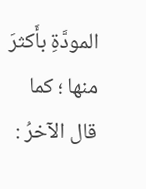المودَّةِ بأَكثرَ منها ؛ كما قال الآخرُ :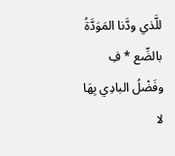للَّذي ودَّنا المَوَدَّةُ بالضِّع * فِ وفَضْلُ البادِي بِهَا لا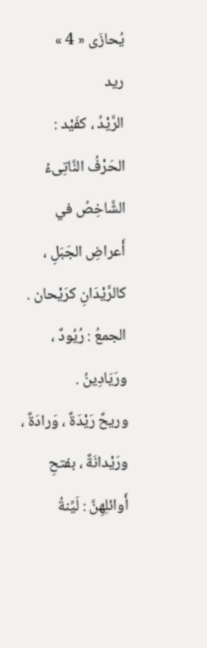يُحازَى « 4 »
ريد
الرَّيْدُ ، كفَيْد : الحَرْفُ النَّاتِىءُ الشَّاخِصُ في أَعراضِ الجَبَلِ ، كالرَّيْدَانِ كرَيْحان .
الجمعُ : رُيُودٌ ، ورَيَادِينُ .
وريحٌ رَيْدَةٌ ، وَرادَةٌ ، ورَيْدانَةٌ ، بفتحِ أَوائلِهِنَّ : لَيِّنةُ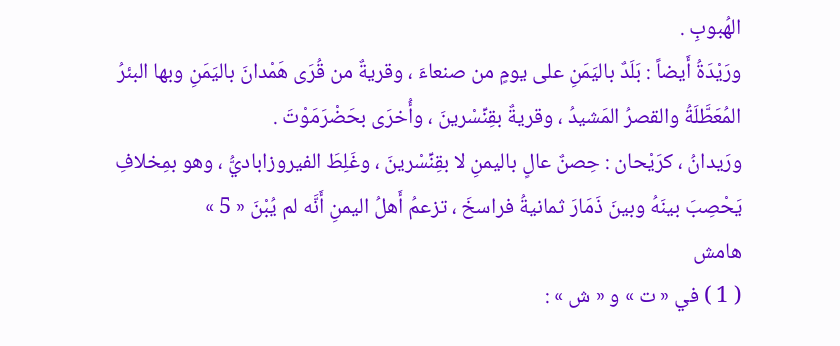الهُبوبِ .
ورَيْدَةُ أَيضاً : بَلَدٌ باليَمَنِ على يومٍ من صنعاءَ ، وقريةٌ من قُرَى هَمْدانَ باليَمَنِ وبها البئرُ المُعَطَّلَةُ والقصرُ المَشيدُ ، وقريةٌ بقِنِّسْرينَ ، وأُخرَى بحَضْرَمَوْتَ .
ورَيدانُ ، كرَيْحان : حِصنٌ عالٍ باليمنِ لا بقِنِّسْرينَ ، وغَلِطَ الفيروزاباديُّ ، وهو بمِخلافِ يَحْصِبَ بينَهُ وبينَ ذَمَارَ ثمانيةُ فراسخَ ، تزعمُ أَهلُ اليمنِ أَنَّه لم يُبْنَ « 5 »
هامش
( 1 ) في « ت » و « ش » :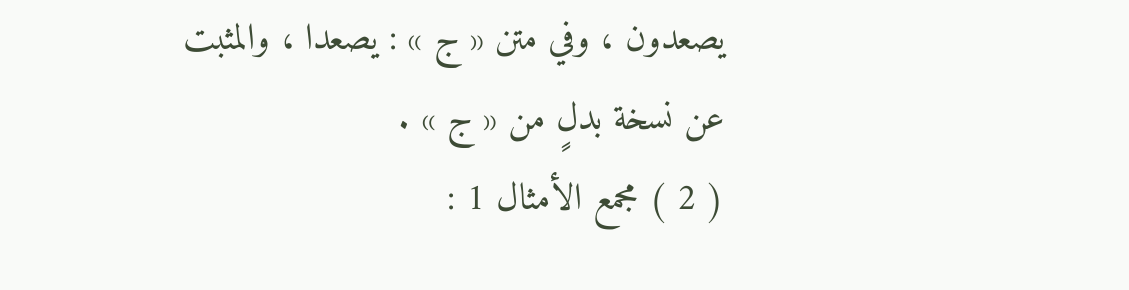يصعدون ، وفي متن « ج » : يصعدا ، والمثبت عن نسخة بدلٍ من « ج » .
( 2 ) مجمع الأمثال 1 :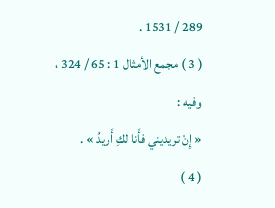289 / 1531 .
( 3 ) مجمع الأمثال 1 : 65 / 324 ، وفيه :
« إِنْ تريديني فأَنا لكِ أَريدُ » .
( 4 )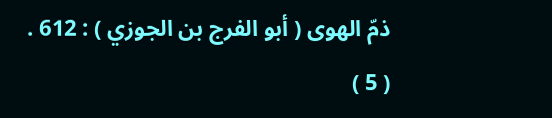ذمّ الهوى ( أبو الفرج بن الجوزي ) : 612 .
( 5 )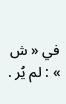في « ش » : لم يُر .